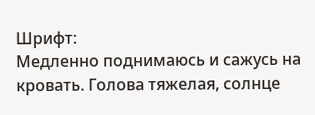Шрифт:
Медленно поднимаюсь и сажусь на кровать. Голова тяжелая, солнце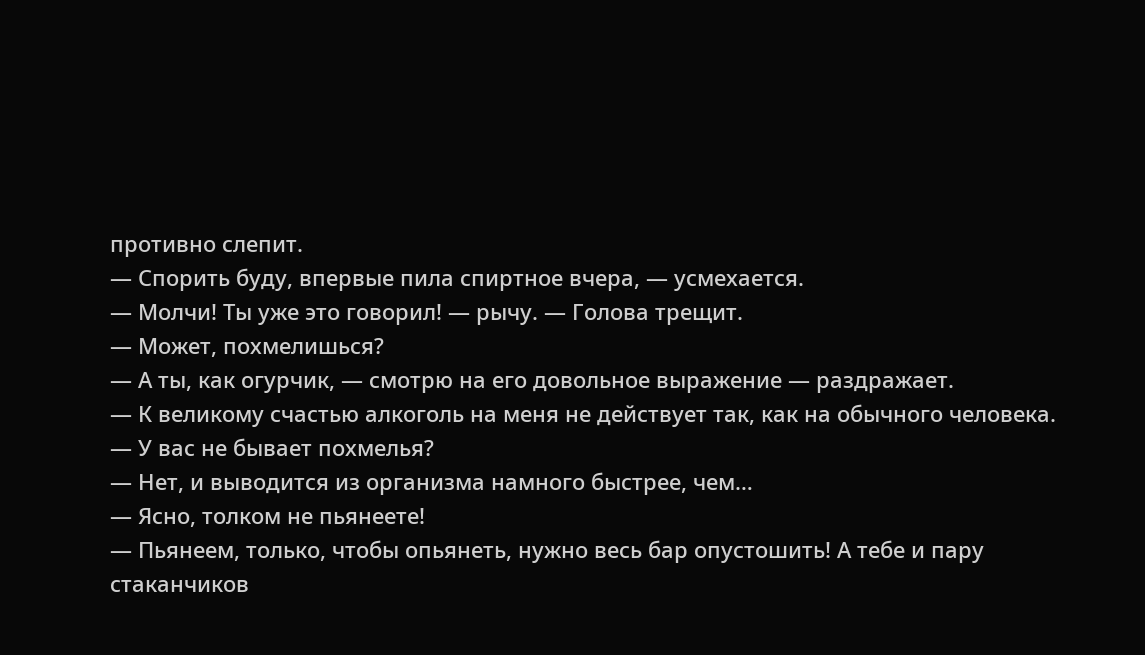противно слепит.
— Спорить буду, впервые пила спиртное вчера, — усмехается.
— Молчи! Ты уже это говорил! — рычу. — Голова трещит.
— Может, похмелишься?
— А ты, как огурчик, — смотрю на его довольное выражение — раздражает.
— К великому счастью алкоголь на меня не действует так, как на обычного человека.
— У вас не бывает похмелья?
— Нет, и выводится из организма намного быстрее, чем…
— Ясно, толком не пьянеете!
— Пьянеем, только, чтобы опьянеть, нужно весь бар опустошить! А тебе и пару стаканчиков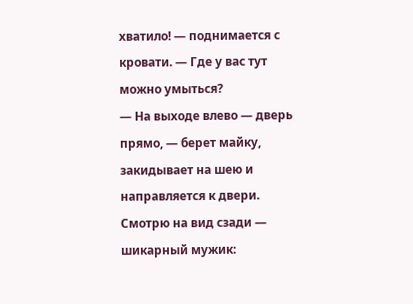хватило! — поднимается с кровати. — Где у вас тут можно умыться?
— На выходе влево — дверь прямо, — берет майку, закидывает на шею и направляется к двери.
Смотрю на вид сзади — шикарный мужик: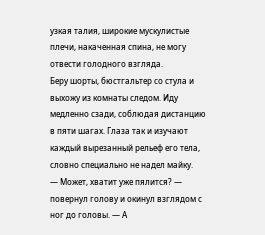узкая талия, широкие мускулистые плечи, накаченная спина, не могу отвести голодного взгляда.
Беру шорты, бюстгальтер со стула и выхожу из комнаты следом. Иду медленно сзади, соблюдая дистанцию в пяти шагах. Глаза так и изучают каждый вырезанный рельеф его тела, словно специально не надел майку.
— Может, хватит уже пялится? — повернул голову и окинул взглядом с ног до головы. — А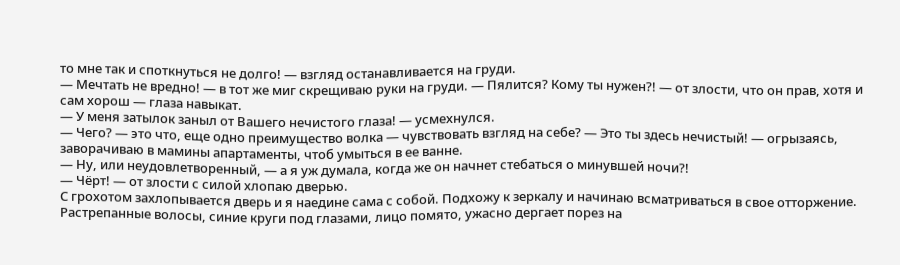то мне так и споткнуться не долго! — взгляд останавливается на груди.
— Мечтать не вредно! — в тот же миг скрещиваю руки на груди. — Пялится? Кому ты нужен?! — от злости, что он прав, хотя и сам хорош — глаза навыкат.
— У меня затылок заныл от Вашего нечистого глаза! — усмехнулся.
— Чего? — это что, еще одно преимущество волка — чувствовать взгляд на себе? — Это ты здесь нечистый! — огрызаясь, заворачиваю в мамины апартаменты, чтоб умыться в ее ванне.
— Ну, или неудовлетворенный, — а я уж думала, когда же он начнет стебаться о минувшей ночи?!
— Чёрт! — от злости с силой хлопаю дверью.
С грохотом захлопывается дверь и я наедине сама с собой. Подхожу к зеркалу и начинаю всматриваться в свое отторжение. Растрепанные волосы, синие круги под глазами, лицо помято, ужасно дергает порез на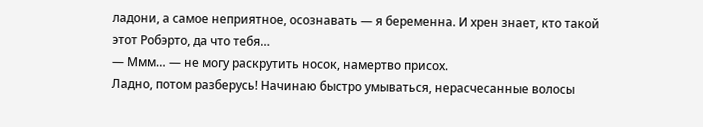ладони, а самое неприятное, осознавать — я беременна. И хрен знает, кто такой этот Робэрто, да что тебя…
— Ммм… — не могу раскрутить носок, намертво присох.
Ладно, потом разберусь! Начинаю быстро умываться, нерасчесанные волосы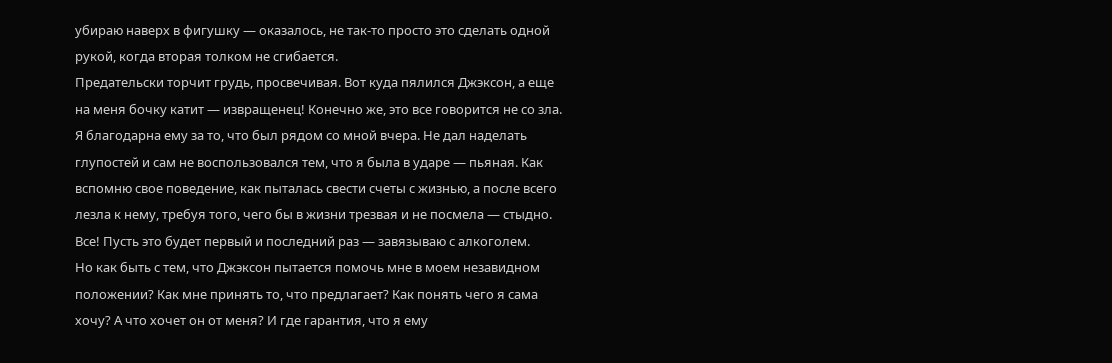убираю наверх в фигушку — оказалось, не так-то просто это сделать одной рукой, когда вторая толком не сгибается.
Предательски торчит грудь, просвечивая. Вот куда пялился Джэксон, а еще на меня бочку катит — извращенец! Конечно же, это все говорится не со зла. Я благодарна ему за то, что был рядом со мной вчера. Не дал наделать глупостей и сам не воспользовался тем, что я была в ударе — пьяная. Как вспомню свое поведение, как пыталась свести счеты с жизнью, а после всего лезла к нему, требуя того, чего бы в жизни трезвая и не посмела — стыдно. Все! Пусть это будет первый и последний раз — завязываю с алкоголем.
Но как быть с тем, что Джэксон пытается помочь мне в моем незавидном положении? Как мне принять то, что предлагает? Как понять чего я сама хочу? А что хочет он от меня? И где гарантия, что я ему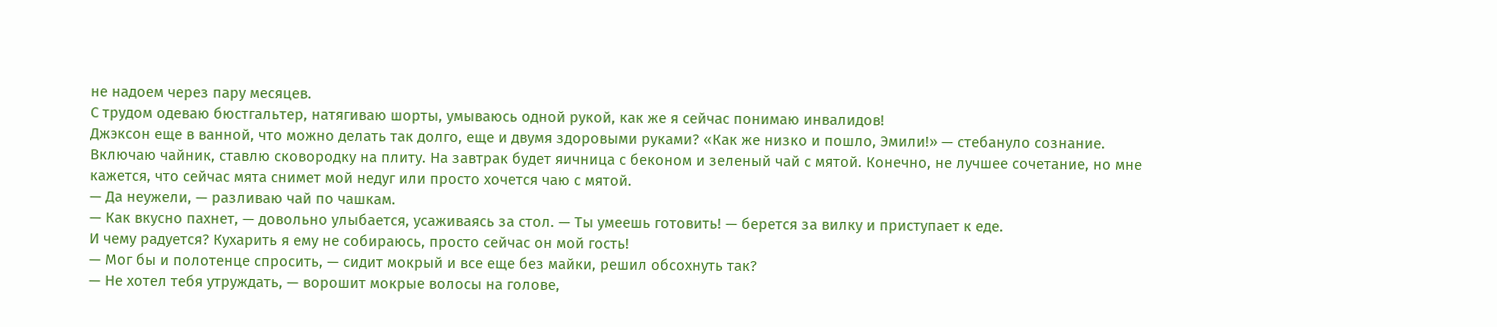не надоем через пару месяцев.
С трудом одеваю бюстгальтер, натягиваю шорты, умываюсь одной рукой, как же я сейчас понимаю инвалидов!
Джэксон еще в ванной, что можно делать так долго, еще и двумя здоровыми руками? «Как же низко и пошло, Эмили!» — стебануло сознание.
Включаю чайник, ставлю сковородку на плиту. На завтрак будет яичница с беконом и зеленый чай с мятой. Конечно, не лучшее сочетание, но мне кажется, что сейчас мята снимет мой недуг или просто хочется чаю с мятой.
— Да неужели, — разливаю чай по чашкам.
— Как вкусно пахнет, — довольно улыбается, усаживаясь за стол. — Ты умеешь готовить! — берется за вилку и приступает к еде.
И чему радуется? Кухарить я ему не собираюсь, просто сейчас он мой гость!
— Мог бы и полотенце спросить, — сидит мокрый и все еще без майки, решил обсохнуть так?
— Не хотел тебя утруждать, — ворошит мокрые волосы на голове,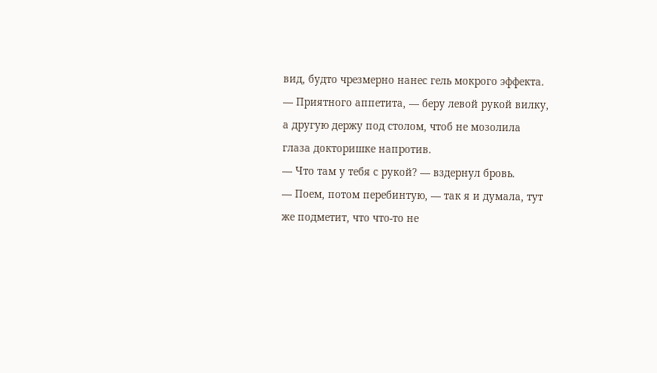вид, будто чрезмерно нанес гель мокрого эффекта.
— Приятного аппетита, — беру левой рукой вилку, а другую держу под столом, чтоб не мозолила глаза докторишке напротив.
— Что там у тебя с рукой? — вздернул бровь.
— Поем, потом перебинтую, — так я и думала, тут же подметит, что что-то не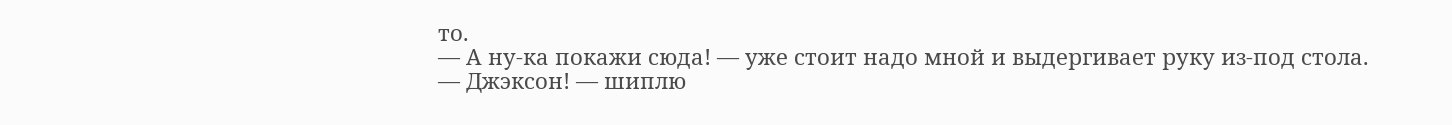то.
— А ну-ка покажи сюда! — уже стоит надо мной и выдергивает руку из-под стола.
— Джэксон! — шиплю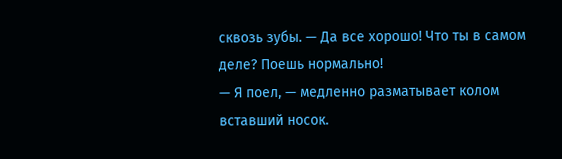сквозь зубы. — Да все хорошо! Что ты в самом деле? Поешь нормально!
— Я поел, — медленно разматывает колом вставший носок.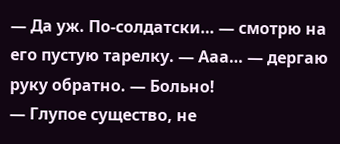— Да уж. По-солдатски… — смотрю на его пустую тарелку. — Ааа… — дергаю руку обратно. — Больно!
— Глупое существо, не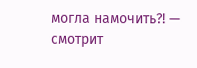могла намочить?! — смотрит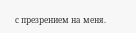с презрением на меня.